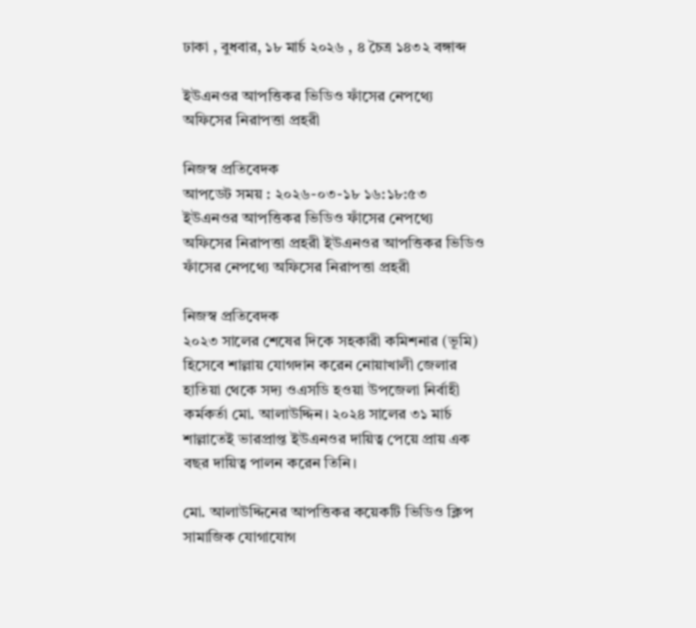ঢাকা , বুধবার, ১৮ মার্চ ২০২৬ , ৪ চৈত্র ১৪৩২ বঙ্গাব্দ

ইউএনওর আপত্তিকর ভিডিও ফাঁসের নেপথ্যে অফিসের নিরাপত্তা প্রহরী

নিজস্ব প্রতিবেদক
আপডেট সময় : ২০২৬-০৩-১৮ ১৬:১৮:৫৩
ইউএনওর আপত্তিকর ভিডিও ফাঁসের নেপথ্যে অফিসের নিরাপত্তা প্রহরী ইউএনওর আপত্তিকর ভিডিও ফাঁসের নেপথ্যে অফিসের নিরাপত্তা প্রহরী

নিজস্ব প্রতিবেদক
২০২৩ সালের শেষের দিকে সহকারী কমিশনার (ভূমি) হিসেবে শাল্লায় যোগদান করেন নোয়াখালী জেলার হাতিয়া থেকে সদ্য ওএসডি হওয়া উপজেলা নির্বাহী কর্মকর্তা মো. আলাউদ্দিন। ২০২৪ সালের ৩১ মার্চ শাল্লাতেই ভারপ্রাপ্ত ইউএনওর দায়িত্ব পেয়ে প্রায় এক বছর দায়িত্ব পালন করেন তিনি।

মো. আলাউদ্দিনের আপত্তিকর কয়েকটি ভিডিও ক্লিপ সামাজিক যোগাযোগ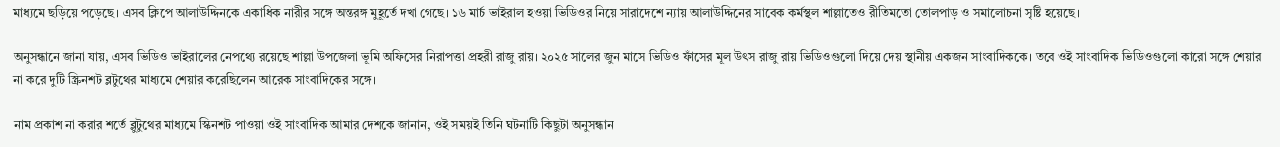মাধ্যমে ছড়িয়ে পড়েছে। এসব ক্লিপে আলাউদ্দিনকে একাধিক নারীর সঙ্গে অন্তরঙ্গ মুহূর্তে দখা গেছে। ১৬ মার্চ ভাইরাল হওয়া ভিডিওর নিয়ে সারাদেশে ন্যায় আলাউদ্দিনের সাবেক কর্মস্থল শাল্লাতেও রীতিমতো তোলপাড় ও সমালোচনা সৃষ্টি হয়েছে।

অনুসন্ধানে জানা যায়, এসব ভিডিও ভাইরালের নেপথ্যে রয়েছে শাল্লা উপজেলা ভূমি অফিসের নিরাপত্তা প্রহরী রাজু রায়। ২০২৫ সালের জুন মাসে ভিডিও ফাঁসের মূল উৎস রাজু রায় ভিডিওগুলো দিয়ে দেয় স্থানীয় একজন সাংবাদিককে। তবে ওই সাংবাদিক ভিডিওগুলো কারো সঙ্গে শেয়ার না করে দুটি স্ক্রিনশট ব্লটুথের মাধ্যমে শেয়ার করেছিলেন আরেক সাংবাদিকের সঙ্গে।

নাম প্রকাশ না করার শর্তে ব্লুটুথের মাধ্যমে স্কিনশট পাওয়া ওই সাংবাদিক আমার দেশকে জানান, ওই সময়ই তিনি ঘটনাটি কিছুটা অনুসন্ধান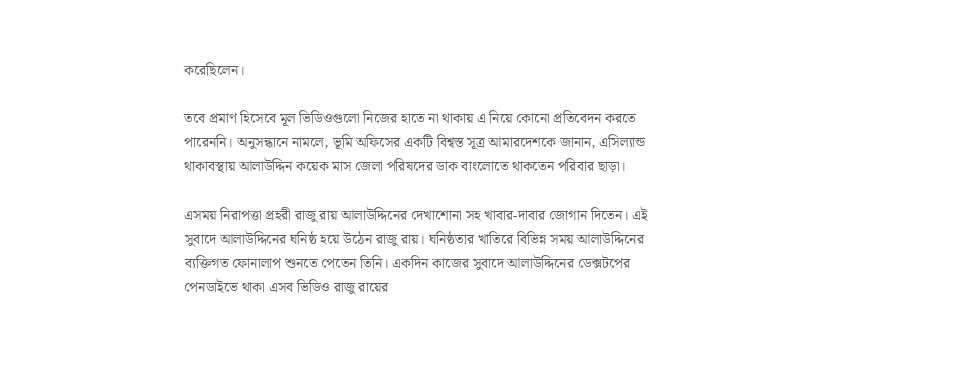করেছিলেন।

তবে প্রমাণ হিসেবে মূল ভিডিওগুলো নিজের হাতে না থাকায় এ নিয়ে কোনো প্রতিবেদন করতে পারেননি। অনুসন্ধানে নামলে, ভূমি অফিসের একটি বিশ্বস্ত সূত্র আমারদেশকে জানান, এসিল্যান্ড থাকাবস্থায় আলাউদ্দিন কয়েক মাস জেলা পরিষদের ডাক বাংলোতে থাকতেন পরিবার ছাড়া।

এসময় নিরাপত্তা প্রহরী রাজু রায় আলাউদ্দিনের দেখাশোনা সহ খাবার-দাবার জোগান দিতেন। এই সুবাদে আলাউদ্দিনের ঘনিষ্ঠ হয়ে উঠেন রাজু রায়। ঘনিষ্ঠতার খাতিরে বিভিন্ন সময় আলাউদ্দিনের ব্যক্তিগত ফোনালাপ শুনতে পেতেন তিনি। একদিন কাজের সুবাদে আলাউদ্দিনের ডেক্সটপের পেনডাইভে থাকা এসব ভিডিও রাজু রায়ের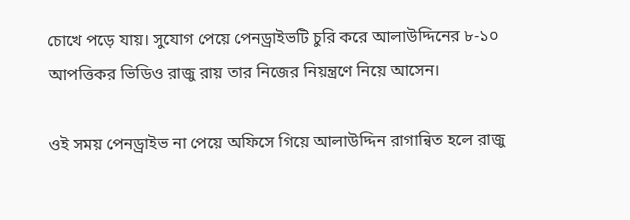চোখে পড়ে যায়। সুযোগ পেয়ে পেনড্রাইভটি চুরি করে আলাউদ্দিনের ৮-১০ আপত্তিকর ভিডিও রাজু রায় তার নিজের নিয়ন্ত্রণে নিয়ে আসেন।

ওই সময় পেনড্রাইভ না পেয়ে অফিসে গিয়ে আলাউদ্দিন রাগান্বিত হলে রাজু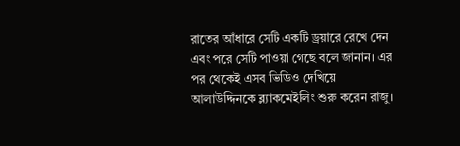রাতের আঁধারে সেটি একটি ড্রয়ারে রেখে দেন এবং পরে সেটি পাওয়া গেছে বলে জানান। এর পর থেকেই এসব ভিডিও দেখিয়ে আলাউদ্দিনকে ব্ল্যাকমেইলিং শুরু করেন রাজু।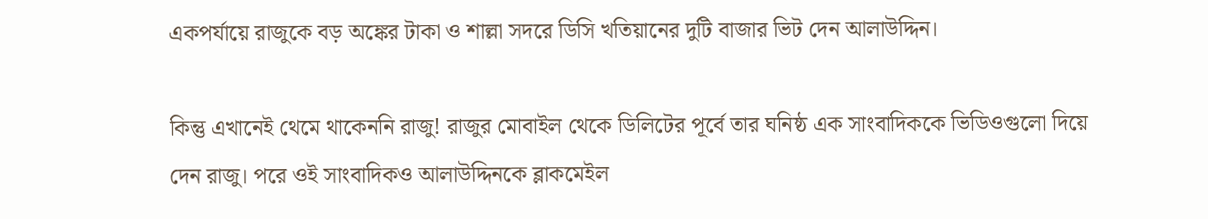একপর্যায়ে রাজুকে বড় অঙ্কের টাকা ও শাল্লা সদরে ডিসি খতিয়ানের দুটি বাজার ভিট দেন আলাউদ্দিন।

কিন্তু এখানেই থেমে থাকেননি রাজু! রাজুর মোবাইল থেকে ডিলিটের পূর্বে তার ঘনিষ্ঠ এক সাংবাদিককে ভিডিওগুলো দিয়ে দেন রাজু। পরে ওই সাংবাদিকও আলাউদ্দিনকে ব্লাকমেইল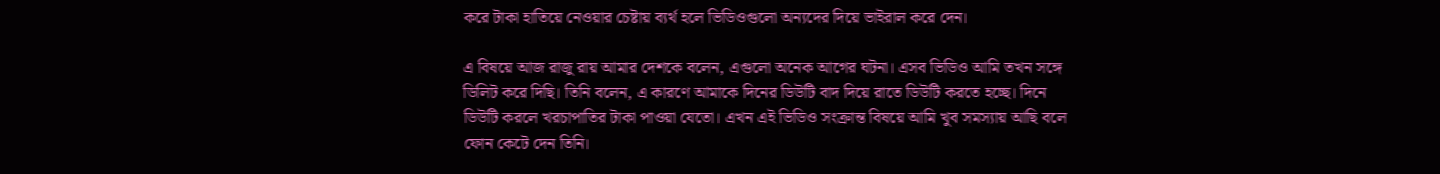করে টাকা হাতিয়ে নেওয়ার চেষ্টায় ব্যর্থ হলে ভিডিওগুলো অন্যদের দিয়ে ভাইরাল করে দেন।

এ বিষয়ে আজ রাজু রায় আমার দেশকে বলেন, এগুলো অনেক আগের ঘটনা। এসব ভিডিও আমি তখন সঙ্গে ডিলিট করে দিছি। তিনি বলেন, এ কারণে আমাকে দিনের ডিউটি বাদ দিয়ে রাতে ডিউটি করতে হচ্ছে। দিনে ডিউটি করলে খরচাপাতির টাকা পাওয়া যেতো। এখন এই ভিডিও সংক্রান্ত বিষয়ে আমি খুব সমস্যায় আছি বলে ফোন কেটে দেন তিনি।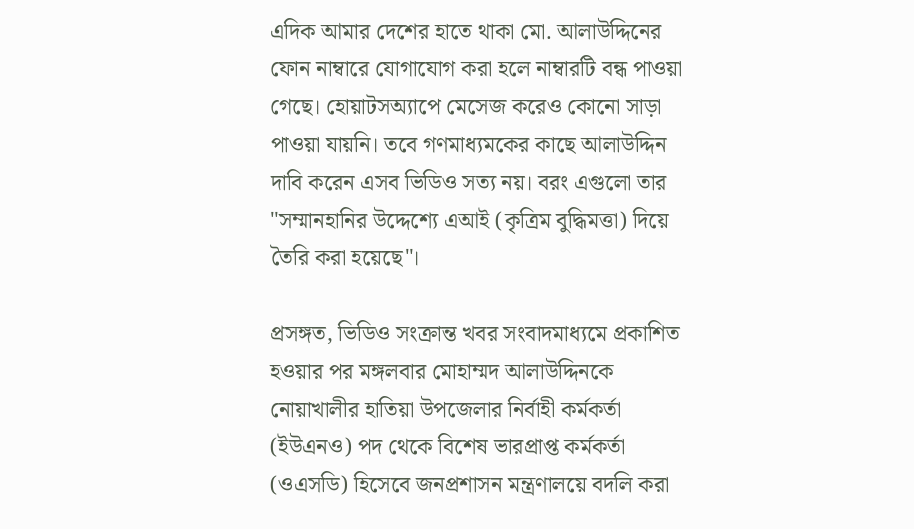এদিক আমার দেশের হাতে থাকা মো. আলাউদ্দিনের ফোন নাম্বারে যোগাযোগ করা হলে নাম্বারটি বন্ধ পাওয়া গেছে। হোয়াটসঅ্যাপে মেসেজ করেও কোনো সাড়া পাওয়া যায়নি। তবে গণমাধ্যমকের কাছে আলাউদ্দিন দাবি করেন এসব ভিডিও সত্য নয়। বরং এগুলো তার "সম্মানহানির উদ্দেশ্যে এআই (কৃত্রিম বুদ্ধিমত্তা) দিয়ে তৈরি করা হয়েছে"।

প্রসঙ্গত, ভিডিও সংক্রান্ত খবর সংবাদমাধ্যমে প্রকাশিত হওয়ার পর মঙ্গলবার মোহাম্মদ আলাউদ্দিনকে নোয়াখালীর হাতিয়া উপজেলার নির্বাহী কর্মকর্তা (ইউএনও) পদ থেকে বিশেষ ভারপ্রাপ্ত কর্মকর্তা (ওএসডি) হিসেবে জনপ্রশাসন মন্ত্রণালয়ে বদলি করা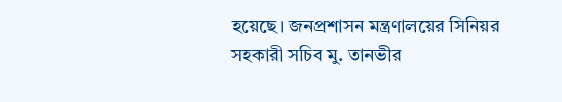হয়েছে। জনপ্রশাসন মন্ত্রণালয়ের সিনিয়র সহকারী সচিব মু. তানভীর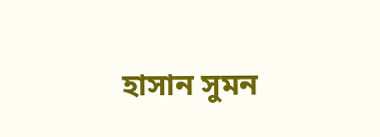হাসান সুমন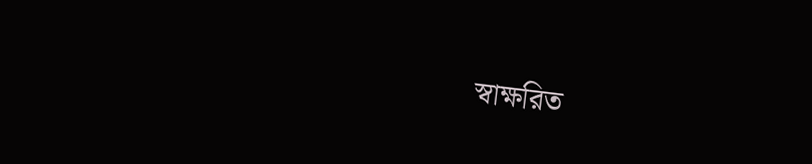স্বাক্ষরিত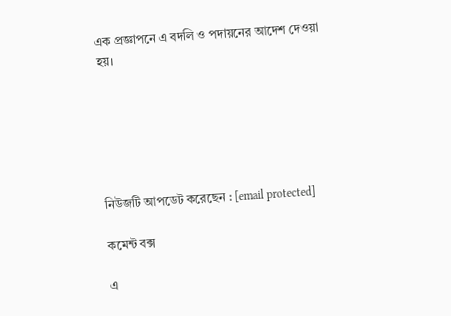এক প্রজ্ঞাপনে এ বদলি ও পদায়নের আদেশ দেওয়া হয়।






নিউজটি আপডেট করেছেন : [email protected]

কমেন্ট বক্স

এ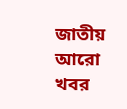জাতীয় আরো খবর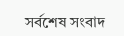সর্বশেষ সংবাদ